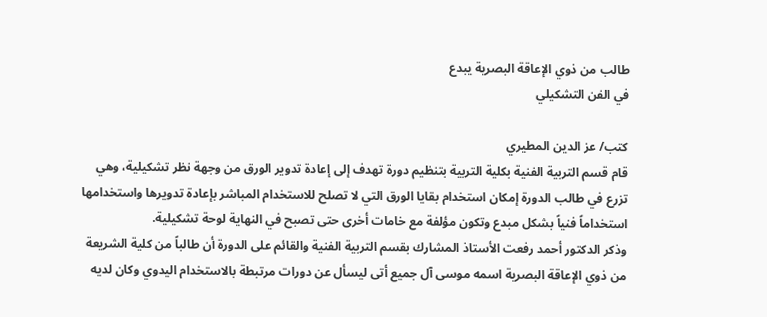طالب من ذوي الإعاقة البصرية يبدع
في الفن التشكيلي

كتب/ عز الدين المطيري
قام قسم التربية الفنية بكلية التربية بتنظيم دورة تهدف إلى إعادة تدوير الورق من وجهة نظر تشكيلية، وهي تزرع في طالب الدورة إمكان استخدام بقايا الورق التي لا تصلح للاستخدام المباشر بإعادة تدويرها واستخدامها استخداماً فنياً بشكل مبدع وتكون مؤلفة مع خامات أخرى حتى تصبح في النهاية لوحة تشكيلية.
وذكر الدكتور أحمد رفعت الأستاذ المشارك بقسم التربية الفنية والقائم على الدورة أن طالباً من كلية الشريعة من ذوي الإعاقة البصرية اسمه موسى آل جميع أتى ليسأل عن دورات مرتبطة بالاستخدام اليدوي وكان لديه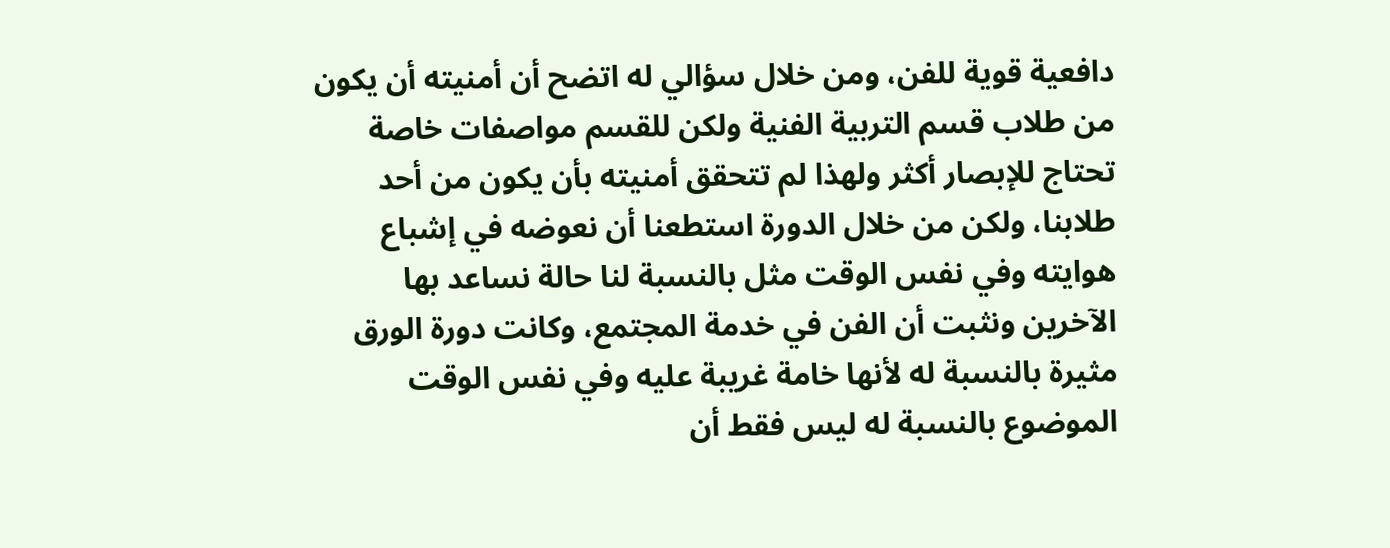دافعية قوية للفن، ومن خلال سؤالي له اتضح أن أمنيته أن يكون من طلاب قسم التربية الفنية ولكن للقسم مواصفات خاصة تحتاج للإبصار أكثر ولهذا لم تتحقق أمنيته بأن يكون من أحد طلابنا، ولكن من خلال الدورة استطعنا أن نعوضه في إشباع هوايته وفي نفس الوقت مثل بالنسبة لنا حالة نساعد بها الآخرين ونثبت أن الفن في خدمة المجتمع، وكانت دورة الورق مثيرة بالنسبة له لأنها خامة غريبة عليه وفي نفس الوقت الموضوع بالنسبة له ليس فقط أن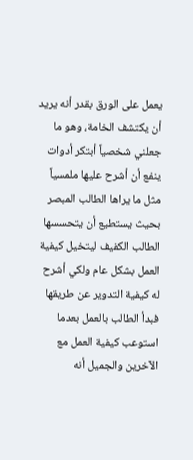يعمل على الورق بقدر أنه يريد أن يكتشف الخامة، وهو ما جعلني شخصياً أبتكر أدوات ينفع أن أشرح عليها ملمسياً مثل ما يراها الطالب المبصر بحيث يستطيع أن يتحسسها الطالب الكفيف ليتخيل كيفية العمل بشكل عام ولكي أشرح له كيفية التدوير عن طريقها فبدأ الطالب بالعمل بعدما استوعب كيفية العمل مع الآخرين والجميل أنه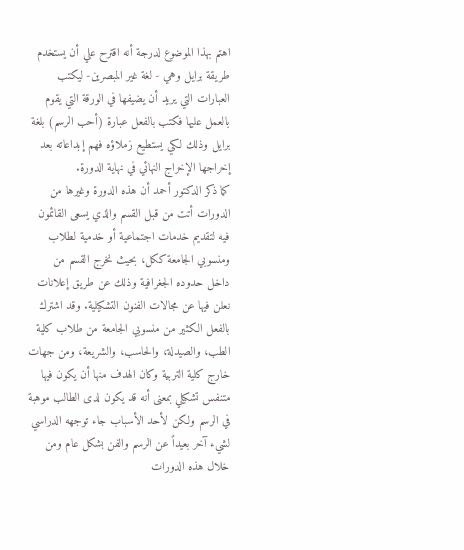اهتم بهذا الموضوع لدرجة أنه اقترح علي أن يستخدم طريقة برايل وهي - لغة غير المبصرين- ليكتب العبارات التي يريد أن يضيفها في الورقة التي يقوم بالعمل عليها فكتب بالفعل عبارة (أحب الرسم) بلغة برايل وذلك لكي يستطيع زملاؤه فهم إبداعاته بعد إخراجها الإخراج النهائي في نهاية الدورة.
كما ذكر الدكتور أحمد أن هذه الدورة وغيرها من الدورات أتت من قبل القسم والذي يسعى القائمون فيه لتقديم خدمات اجتماعية أو خدمية لطلاب ومنسوبي الجامعة ككل، بحيث نخرج القسم من داخل حدوده الجغرافية وذلك عن طريق إعلانات نعلن فيها عن مجالات الفنون التشكيلية. وقد اشترك بالفعل الكثير من منسوبي الجامعة من طلاب كلية الطب، والصيدلة، والحاسب، والشريعة، ومن جهات خارج كلية التربية وكان الهدف منها أن يكون فيها متنفس تشكيلي بمعنى أنه قد يكون لدى الطالب موهبة في الرسم ولكن لأحد الأسباب جاء توجهه الدراسي لشيء آخر بعيداً عن الرسم والفن بشكل عام ومن خلال هذه الدورات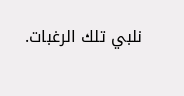نلبي تلك الرغبات.